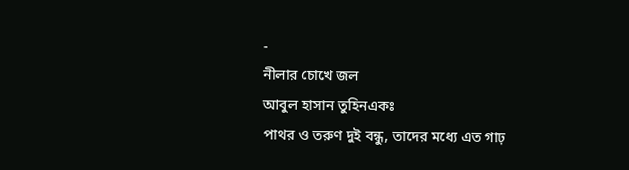-
নীলার চোখে জল
আবুল হাসান তুহিনএকঃ
পাথর ও তরুণ দুই বন্ধু, তাদের মধ্যে এত গাঢ়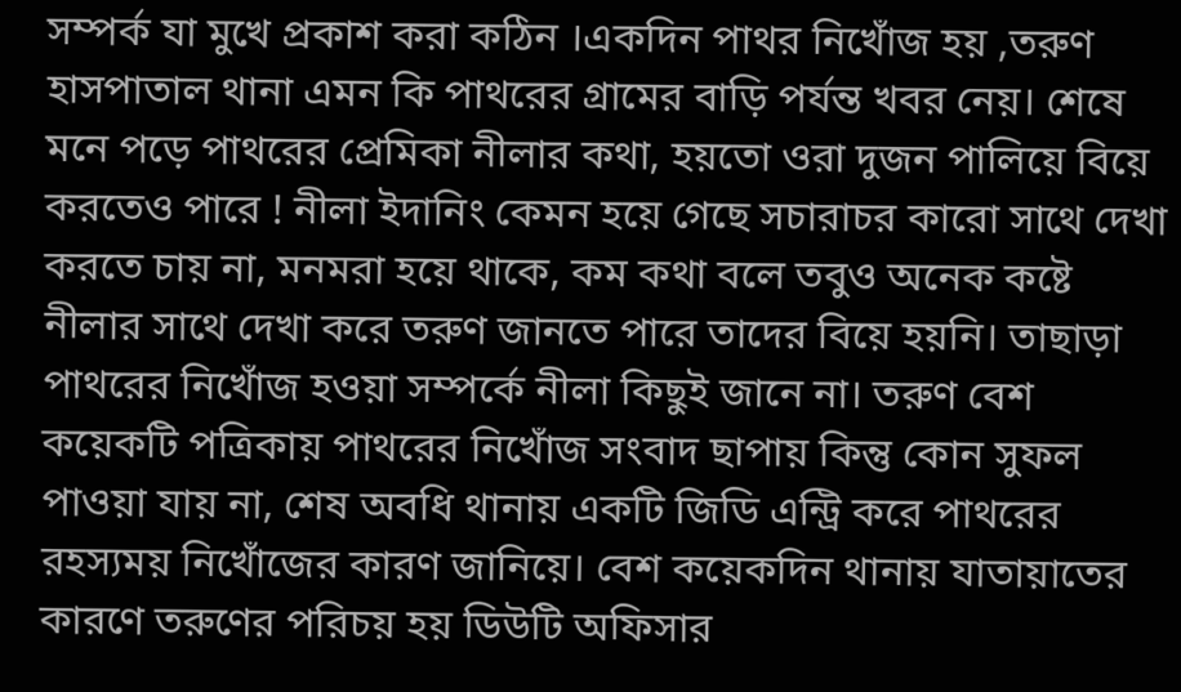সম্পর্ক যা মুখে প্রকাশ করা কঠিন ।একদিন পাথর নিখোঁজ হয় ,তরুণ হাসপাতাল থানা এমন কি পাথরের গ্রামের বাড়ি পর্যন্ত খবর নেয়। শেষে মনে পড়ে পাথরের প্রেমিকা নীলার কথা, হয়তো ওরা দুজন পালিয়ে বিয়ে করতেও পারে ! নীলা ইদানিং কেমন হয়ে গেছে সচারাচর কারো সাথে দেখা করতে চায় না, মনমরা হয়ে থাকে, কম কথা বলে তবুও অনেক কষ্টে নীলার সাথে দেখা করে তরুণ জানতে পারে তাদের বিয়ে হয়নি। তাছাড়া পাথরের নিখোঁজ হওয়া সম্পর্কে নীলা কিছুই জানে না। তরুণ বেশ কয়েকটি পত্রিকায় পাথরের নিখোঁজ সংবাদ ছাপায় কিন্তু কোন সুফল পাওয়া যায় না, শেষ অবধি থানায় একটি জিডি এন্ট্রি করে পাথরের রহস্যময় নিখোঁজের কারণ জানিয়ে। বেশ কয়েকদিন থানায় যাতায়াতের কারণে তরুণের পরিচয় হয় ডিউটি অফিসার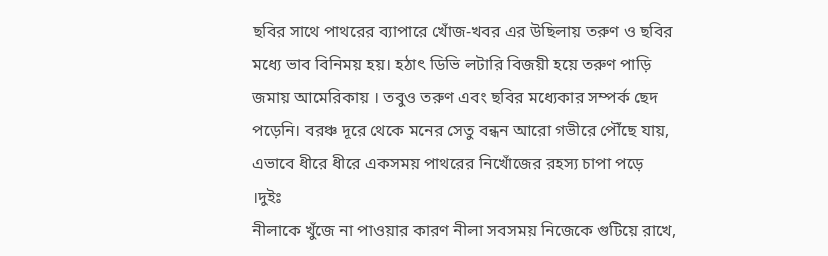ছবির সাথে পাথরের ব্যাপারে খোঁজ-খবর এর উছিলায় তরুণ ও ছবির মধ্যে ভাব বিনিময় হয়। হঠাৎ ডিভি লটারি বিজয়ী হয়ে তরুণ পাড়ি জমায় আমেরিকায় । তবুও তরুণ এবং ছবির মধ্যেকার সম্পর্ক ছেদ পড়েনি। বরঞ্চ দূরে থেকে মনের সেতু বন্ধন আরো গভীরে পৌঁছে যায়, এভাবে ধীরে ধীরে একসময় পাথরের নিখোঁজের রহস্য চাপা পড়ে ।দুইঃ
নীলাকে খুঁজে না পাওয়ার কারণ নীলা সবসময় নিজেকে গুটিয়ে রাখে,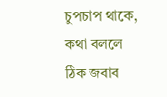চুপচাপ থাকে, কথা বললে ঠিক জবাব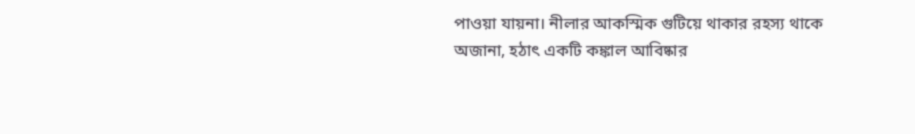পাওয়া যায়না। নীলার আকস্মিক গুটিয়ে থাকার রহস্য থাকে অজানা, হঠাৎ একটি কঙ্কাল আবিষ্কার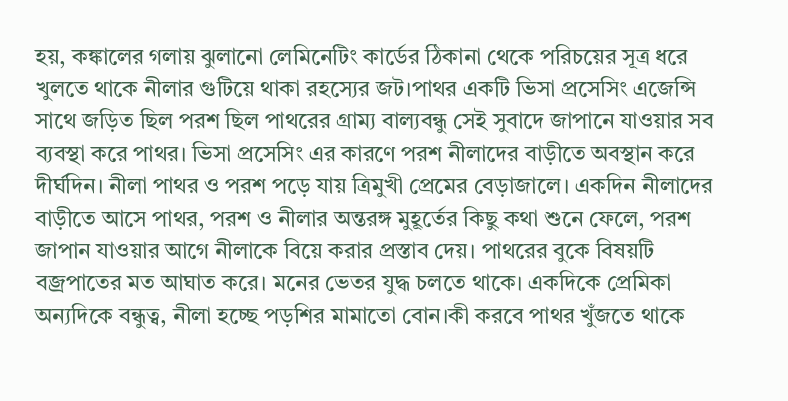হয়, কঙ্কালের গলায় ঝুলানো লেমিনেটিং কার্ডের ঠিকানা থেকে পরিচয়ের সূত্র ধরে খুলতে থাকে নীলার গুটিয়ে থাকা রহস্যের জট।পাথর একটি ভিসা প্রসেসিং এজেন্সি সাথে জড়িত ছিল পরশ ছিল পাথরের গ্রাম্য বাল্যবন্ধু সেই সুবাদে জাপানে যাওয়ার সব ব্যবস্থা করে পাথর। ভিসা প্রসেসিং এর কারণে পরশ নীলাদের বাড়ীতে অবস্থান করে দীর্ঘদিন। নীলা পাথর ও পরশ পড়ে যায় ত্রিমুখী প্রেমের বেড়াজালে। একদিন নীলাদের বাড়ীতে আসে পাথর, পরশ ও নীলার অন্তরঙ্গ মুহূর্তের কিছু কথা শুনে ফেলে, পরশ জাপান যাওয়ার আগে নীলাকে বিয়ে করার প্রস্তাব দেয়। পাথরের বুকে বিষয়টি বজ্রপাতের মত আঘাত করে। মনের ভেতর যুদ্ধ চলতে থাকে। একদিকে প্রেমিকা অন্যদিকে বন্ধুত্ব, নীলা হচ্ছে পড়শির মামাতো বোন।কী করবে পাথর খুঁজতে থাকে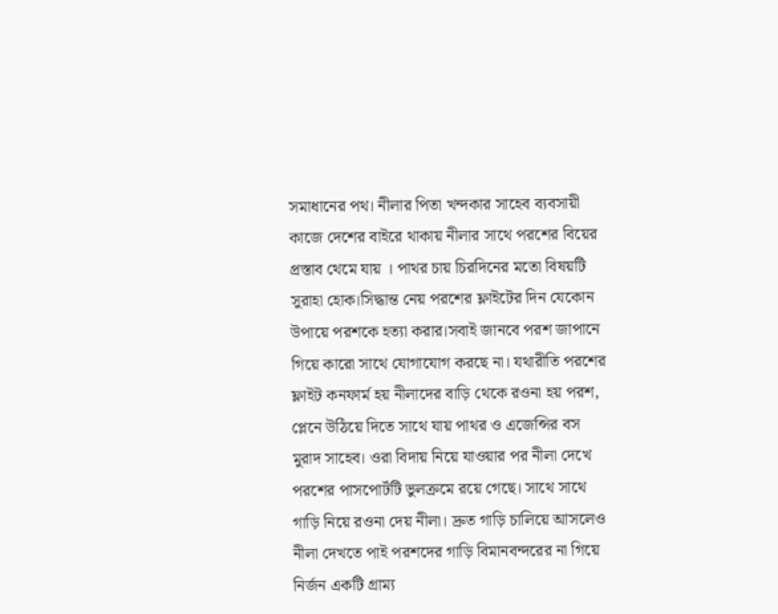সমাধানের পথ। নীলার পিতা খন্দকার সাহেব ব্যবসায়ী কাজে দেশের বাইরে থাকায় নীলার সাথে পরশের বিয়ের প্রস্তাব থেমে যায় । পাথর চায় চিরদিনের মতো বিষয়টি সুরাহা হোক।সিদ্ধান্ত নেয় পরশের ফ্লাইটের দিন যেকোন উপায়ে পরশকে হত্যা করার।সবাই জানবে পরশ জাপানে গিয়ে কারো সাথে যোগাযোগ করছে না। যথারীতি পরশের ফ্লাইট কনফার্ম হয় নীলাদের বাড়ি থেকে রওনা হয় পরশ, প্লেনে উঠিয়ে দিতে সাথে যায় পাথর ও এজেন্সির বস মুরাদ সাহেব। ওরা বিদায় নিয়ে যাওয়ার পর নীলা দেখে পরশের পাসপোর্টটি ভুলক্রমে রয়ে গেছে। সাথে সাথে গাড়ি নিয়ে রওনা দেয় নীলা। দ্রুত গাড়ি চালিয়ে আসলেও নীলা দেখতে পাই পরশদের গাড়ি বিমানবন্দরের না গিয়ে নির্জন একটি গ্রাম্য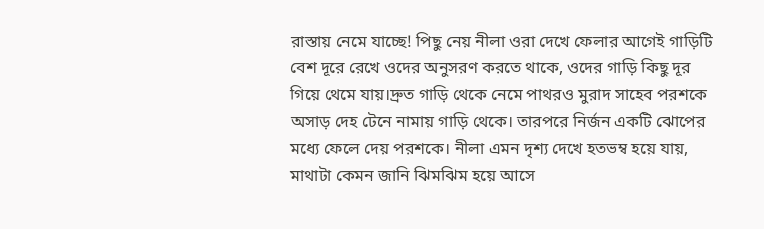রাস্তায় নেমে যাচ্ছে! পিছু নেয় নীলা ওরা দেখে ফেলার আগেই গাড়িটি বেশ দূরে রেখে ওদের অনুসরণ করতে থাকে, ওদের গাড়ি কিছু দূর গিয়ে থেমে যায়।দ্রুত গাড়ি থেকে নেমে পাথরও মুরাদ সাহেব পরশকে অসাড় দেহ টেনে নামায় গাড়ি থেকে। তারপরে নির্জন একটি ঝোপের মধ্যে ফেলে দেয় পরশকে। নীলা এমন দৃশ্য দেখে হতভম্ব হয়ে যায়, মাথাটা কেমন জানি ঝিমঝিম হয়ে আসে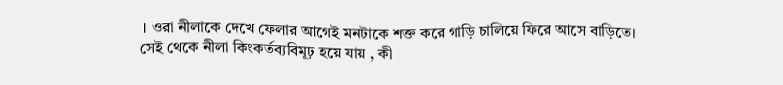। ওরা নীলাকে দেখে ফেলার আগেই মনটাকে শক্ত করে গাড়ি চালিয়ে ফিরে আসে বাড়িতে। সেই থেকে নীলা কিংকর্তব্যবিমূঢ় হয়ে যায় , কী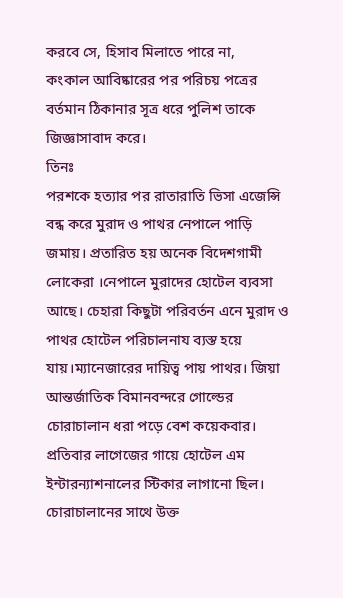করবে সে, হিসাব মিলাতে পারে না,
কংকাল আবিষ্কারের পর পরিচয় পত্রের বর্তমান ঠিকানার সূত্র ধরে পুলিশ তাকে জিজ্ঞাসাবাদ করে।
তিনঃ
পরশকে হত্যার পর রাতারাতি ভিসা এজেন্সি বন্ধ করে মুরাদ ও পাথর নেপালে পাড়ি জমায়। প্রতারিত হয় অনেক বিদেশগামী লোকেরা ।নেপালে মুরাদের হোটেল ব্যবসা আছে। চেহারা কিছুটা পরিবর্তন এনে মুরাদ ও পাথর হোটেল পরিচালনায ব্যস্ত হয়ে যায়।ম্যানেজারের দায়িত্ব পায় পাথর। জিয়া আন্তর্জাতিক বিমানবন্দরে গোল্ডের চোরাচালান ধরা পড়ে বেশ কয়েকবার। প্রতিবার লাগেজের গায়ে হোটেল এম ইন্টারন্যাশনালের স্টিকার লাগানো ছিল। চোরাচালানের সাথে উক্ত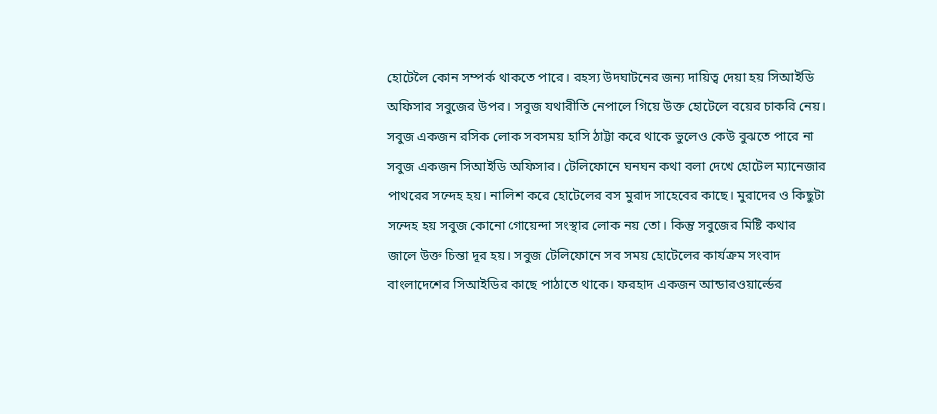হোটেলৈ কোন সম্পর্ক থাকতে পারে। রহস্য উদঘাটনের জন্য দায়িত্ব দেয়া হয় সিআইডি অফিসার সবুজের উপর। সবুজ যথারীতি নেপালে গিয়ে উক্ত হোটেলে বয়ের চাকরি নেয়। সবুজ একজন রসিক লোক সবসময় হাসি ঠাট্টা করে থাকে ভুলেও কেউ বুঝতে পারে না সবুজ একজন সিআইডি অফিসার। টেলিফোনে ঘনঘন কথা বলা দেখে হোটেল ম্যানেজার পাথরের সন্দেহ হয়। নালিশ করে হোটেলের বস মুরাদ সাহেবের কাছে। মুরাদের ও কিছুটা সন্দেহ হয় সবুজ কোনো গোয়েন্দা সংস্থার লোক নয় তো। কিন্তু সবুজের মিষ্টি কথার জালে উক্ত চিন্তা দূর হয়। সবুজ টেলিফোনে সব সময় হোটেলের কার্যক্রম সংবাদ বাংলাদেশের সিআইডির কাছে পাঠাতে থাকে। ফরহাদ একজন আন্ডারওয়ার্ল্ডের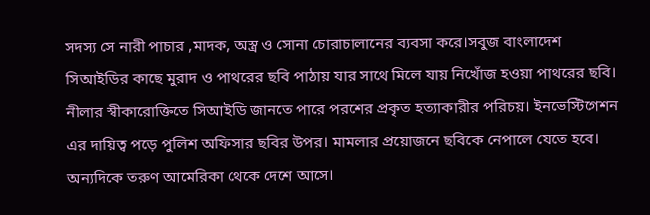সদস্য সে নারী পাচার ,মাদক, অস্ত্র ও সোনা চোরাচালানের ব্যবসা করে।সবুজ বাংলাদেশ সিআইডির কাছে মুরাদ ও পাথরের ছবি পাঠায় যার সাথে মিলে যায় নিখোঁজ হওয়া পাথরের ছবি। নীলার স্বীকারোক্তিতে সিআইডি জানতে পারে পরশের প্রকৃত হত্যাকারীর পরিচয়। ইনভেস্টিগেশন এর দায়িত্ব পড়ে পুলিশ অফিসার ছবির উপর। মামলার প্রয়োজনে ছবিকে নেপালে যেতে হবে। অন্যদিকে তরুণ আমেরিকা থেকে দেশে আসে।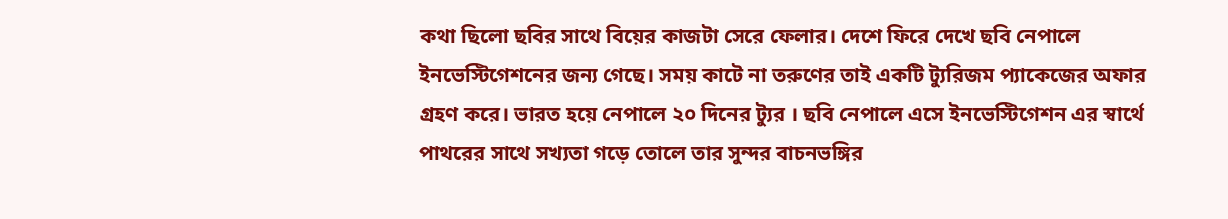কথা ছিলো ছবির সাথে বিয়ের কাজটা সেরে ফেলার। দেশে ফিরে দেখে ছবি নেপালে ইনভেস্টিগেশনের জন্য গেছে। সময় কাটে না তরুণের তাই একটি ট্যুরিজম প্যাকেজের অফার গ্রহণ করে। ভারত হয়ে নেপালে ২০ দিনের ট্যুর । ছবি নেপালে এসে ইনভেস্টিগেশন এর স্বার্থে পাথরের সাথে সখ্যতা গড়ে তোলে তার সুন্দর বাচনভঙ্গির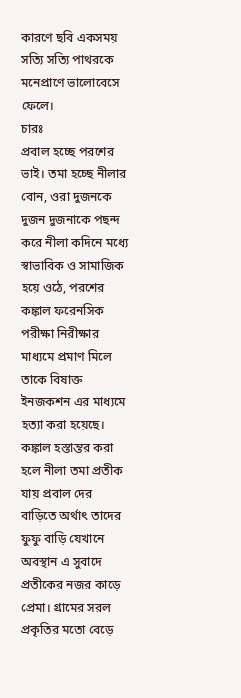কারণে ছবি একসময় সত্যি সত্যি পাথরকে মনেপ্রাণে ভালোবেসে ফেলে।
চারঃ
প্রবাল হচ্ছে পরশের ভাই। তমা হচ্ছে নীলার বোন, ওরা দুজনকে দুজন দুজনাকে পছন্দ করে নীলা কদিনে মধ্যে স্বাভাবিক ও সামাজিক হয়ে ওঠে, পরশের কঙ্কাল ফরেনসিক পরীক্ষা নিরীক্ষার মাধ্যমে প্রমাণ মিলে তাকে বিষাক্ত ইনজকশন এর মাধ্যমে হত্যা করা হয়েছে। কঙ্কাল হস্তান্তর করা হলে নীলা তমা প্রতীক যায় প্রবাল দের বাড়িতে অর্থাৎ তাদের ফুফু বাড়ি যেখানে অবস্থান এ সুবাদে প্রতীকের নজর কাড়ে প্রেমা। গ্রামের সরল প্রকৃতির মতো বেড়ে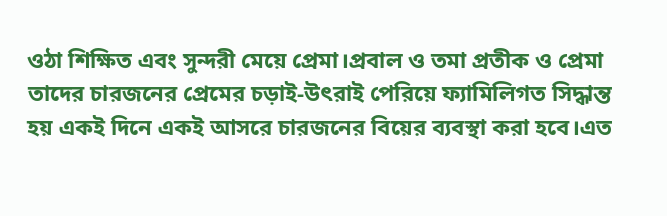ওঠা শিক্ষিত এবং সুন্দরী মেয়ে প্রেমা।প্রবাল ও তমা প্রতীক ও প্রেমা তাদের চারজনের প্রেমের চড়াই-উৎরাই পেরিয়ে ফ্যামিলিগত সিদ্ধান্ত হয় একই দিনে একই আসরে চারজনের বিয়ের ব্যবস্থা করা হবে।এত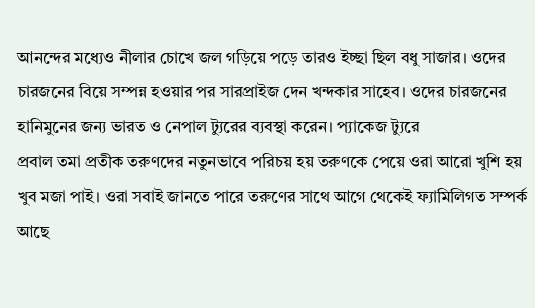আনন্দের মধ্যেও নীলার চোখে জল গড়িয়ে পড়ে তারও ইচ্ছা ছিল বধু সাজার। ওদের চারজনের বিয়ে সম্পন্ন হওয়ার পর সারপ্রাইজ দেন খন্দকার সাহেব। ওদের চারজনের হানিমুনের জন্য ভারত ও নেপাল ট্যুরের ব্যবস্থা করেন। প্যাকেজ ট্যুরে
প্রবাল তমা প্রতীক তরুণদের নতুনভাবে পরিচয় হয় তরুণকে পেয়ে ওরা আরো খুশি হয় খুব মজা পাই। ওরা সবাই জানতে পারে তরুণের সাথে আগে থেকেই ফ্যামিলিগত সম্পর্ক আছে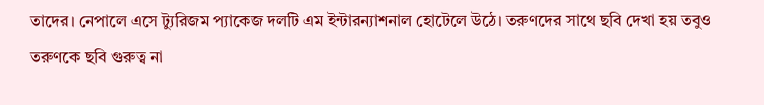তাদের। নেপালে এসে ট্যুরিজম প্যাকেজ দলটি এম ইন্টারন্যাশনাল হোটেলে উঠে। তরুণদের সাথে ছবি দেখা হয় তবুও তরুণকে ছবি গুরুত্ব না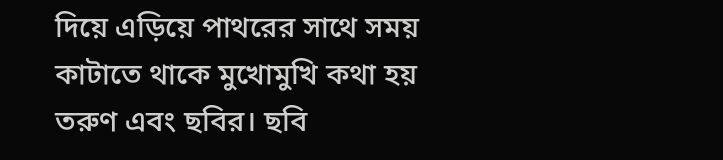দিয়ে এড়িয়ে পাথরের সাথে সময় কাটাতে থাকে মুখোমুখি কথা হয় তরুণ এবং ছবির। ছবি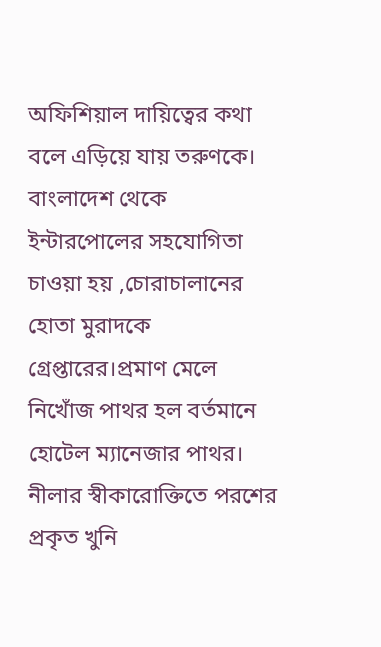অফিশিয়াল দায়িত্বের কথা বলে এড়িয়ে যায় তরুণকে। বাংলাদেশ থেকে ইন্টারপোলের সহযোগিতা চাওয়া হয় ,চোরাচালানের হোতা মুরাদকে গ্রেপ্তারের।প্রমাণ মেলে নিখোঁজ পাথর হল বর্তমানে হোটেল ম্যানেজার পাথর। নীলার স্বীকারোক্তিতে পরশের প্রকৃত খুনি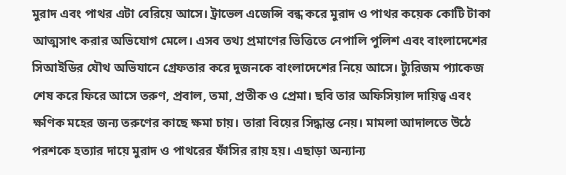মুরাদ এবং পাথর এটা বেরিয়ে আসে। ট্রাভেল এজেন্সি বন্ধ করে মুরাদ ও পাথর কয়েক কোটি টাকা আত্মসাৎ করার অভিযোগ মেলে। এসব তথ্য প্রমাণের ভিত্তিতে নেপালি পুলিশ এবং বাংলাদেশের সিআইডির যৌথ অভিযানে গ্রেফতার করে দুজনকে বাংলাদেশের নিয়ে আসে। ট্যুরিজম প্যাকেজ শেষ করে ফিরে আসে তরুণ, প্রবাল, তমা, প্রতীক ও প্রেমা। ছবি তার অফিসিয়াল দায়িত্ব এবং ক্ষণিক মহের জন্য তরুণের কাছে ক্ষমা চায়। তারা বিয়ের সিদ্ধান্ত নেয়। মামলা আদালতে উঠে পরশকে হত্যার দায়ে মুরাদ ও পাথরের ফাঁসির রায় হয়। এছাড়া অন্যান্য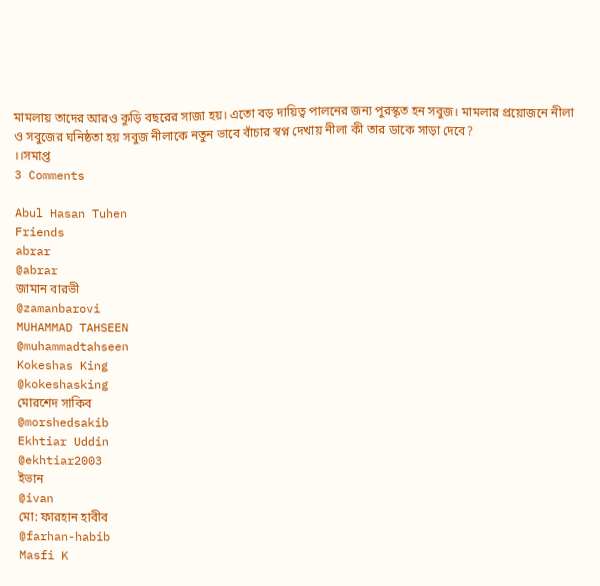মামলায় তাদের আরও কুড়ি বছরের সাজা হয়। এতো বড় দায়িত্ব পালনের জন্য পুরস্কৃত হন সবুজ। মামলার প্রয়োজনে নীলা ও সবুজের ঘনিষ্ঠতা হয় সবুজ নীলাকে নতুন ভাবে বাঁচার স্বপ্ন দেখায় নীলা কী তার ডাকে সাড়া দেবে?
।।সমাপ্ত
3 Comments

Abul Hasan Tuhen
Friends
abrar
@abrar
জামান বারভী
@zamanbarovi
MUHAMMAD TAHSEEN
@muhammadtahseen
Kokeshas King
@kokeshasking
মোরশেদ সাকিব
@morshedsakib
Ekhtiar Uddin
@ekhtiar2003
ইভান
@ivan
মো: ফারহান হাবীব
@farhan-habib
Masfi K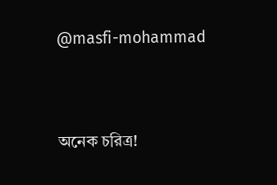@masfi-mohammad


অনেক চরিত্র!